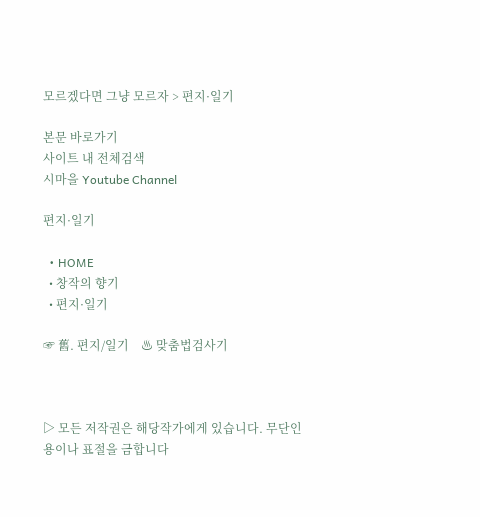모르겠다면 그냥 모르자 > 편지·일기

본문 바로가기
사이트 내 전체검색
시마을 Youtube Channel

편지·일기

  • HOME
  • 창작의 향기
  • 편지·일기

☞ 舊. 편지/일기    ♨ 맞춤법검사기



▷ 모든 저작권은 해당작가에게 있습니다. 무단인용이나 표절을 금합니다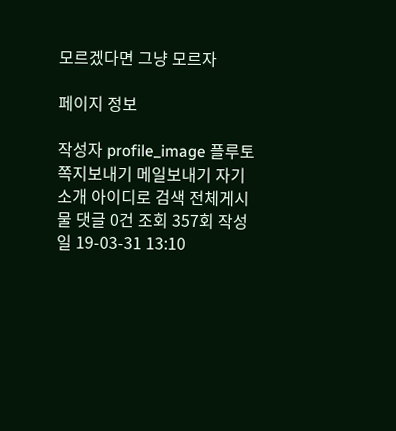모르겠다면 그냥 모르자

페이지 정보

작성자 profile_image 플루토 쪽지보내기 메일보내기 자기소개 아이디로 검색 전체게시물 댓글 0건 조회 357회 작성일 19-03-31 13:10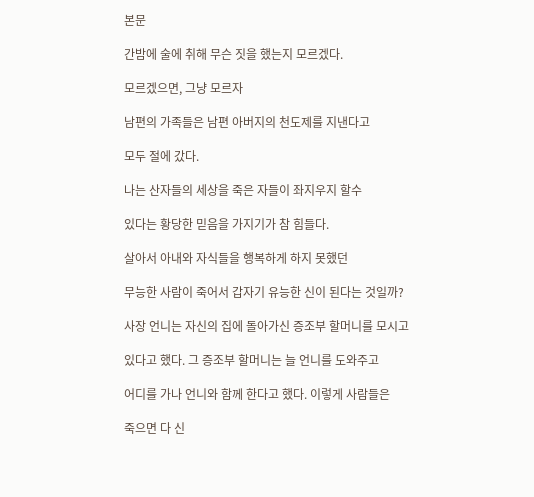본문

간밤에 술에 취해 무슨 짓을 했는지 모르겠다.

모르겠으면, 그냥 모르자

남편의 가족들은 남편 아버지의 천도제를 지낸다고

모두 절에 갔다.

나는 산자들의 세상을 죽은 자들이 좌지우지 할수

있다는 황당한 믿음을 가지기가 참 힘들다.

살아서 아내와 자식들을 행복하게 하지 못했던

무능한 사람이 죽어서 갑자기 유능한 신이 된다는 것일까?

사장 언니는 자신의 집에 돌아가신 증조부 할머니를 모시고

있다고 했다. 그 증조부 할머니는 늘 언니를 도와주고

어디를 가나 언니와 함께 한다고 했다. 이렇게 사람들은

죽으면 다 신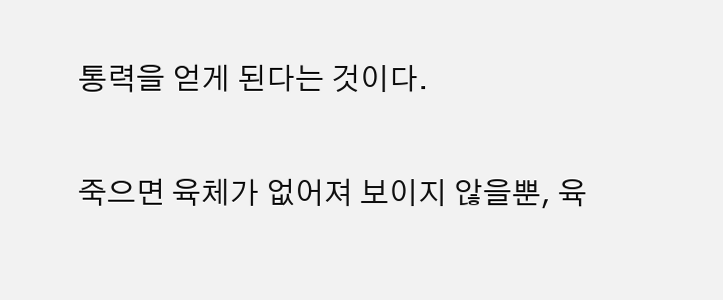통력을 얻게 된다는 것이다.

죽으면 육체가 없어져 보이지 않을뿐, 육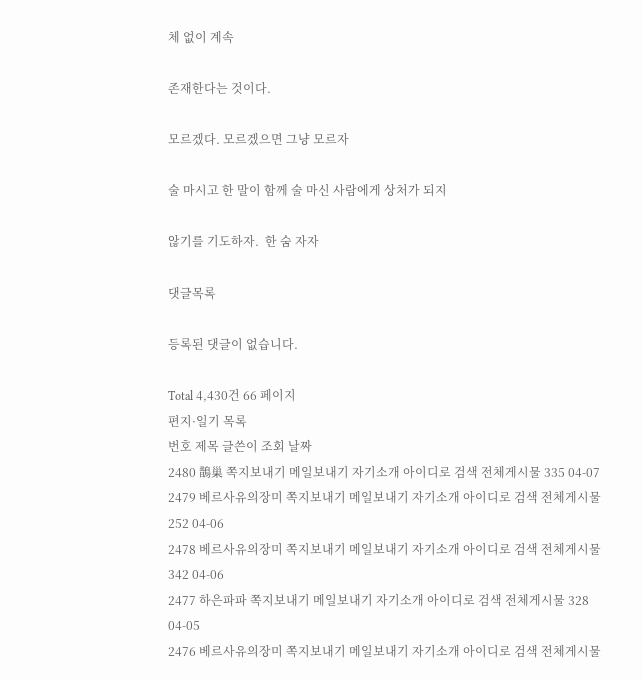체 없이 계속

존재한다는 것이다.

모르겠다. 모르겠으면 그냥 모르자

술 마시고 한 말이 함께 술 마신 사람에게 상처가 되지

않기를 기도하자.  한 숨 자자

댓글목록

등록된 댓글이 없습니다.

Total 4,430건 66 페이지
편지·일기 목록
번호 제목 글쓴이 조회 날짜
2480 鵲巢 쪽지보내기 메일보내기 자기소개 아이디로 검색 전체게시물 335 04-07
2479 베르사유의장미 쪽지보내기 메일보내기 자기소개 아이디로 검색 전체게시물 252 04-06
2478 베르사유의장미 쪽지보내기 메일보내기 자기소개 아이디로 검색 전체게시물 342 04-06
2477 하은파파 쪽지보내기 메일보내기 자기소개 아이디로 검색 전체게시물 328 04-05
2476 베르사유의장미 쪽지보내기 메일보내기 자기소개 아이디로 검색 전체게시물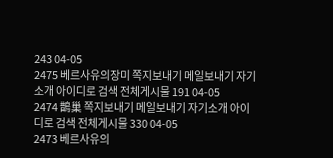243 04-05
2475 베르사유의장미 쪽지보내기 메일보내기 자기소개 아이디로 검색 전체게시물 191 04-05
2474 鵲巢 쪽지보내기 메일보내기 자기소개 아이디로 검색 전체게시물 330 04-05
2473 베르사유의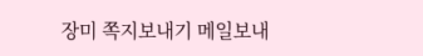장미 쪽지보내기 메일보내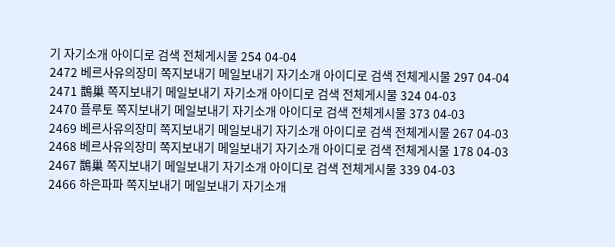기 자기소개 아이디로 검색 전체게시물 254 04-04
2472 베르사유의장미 쪽지보내기 메일보내기 자기소개 아이디로 검색 전체게시물 297 04-04
2471 鵲巢 쪽지보내기 메일보내기 자기소개 아이디로 검색 전체게시물 324 04-03
2470 플루토 쪽지보내기 메일보내기 자기소개 아이디로 검색 전체게시물 373 04-03
2469 베르사유의장미 쪽지보내기 메일보내기 자기소개 아이디로 검색 전체게시물 267 04-03
2468 베르사유의장미 쪽지보내기 메일보내기 자기소개 아이디로 검색 전체게시물 178 04-03
2467 鵲巢 쪽지보내기 메일보내기 자기소개 아이디로 검색 전체게시물 339 04-03
2466 하은파파 쪽지보내기 메일보내기 자기소개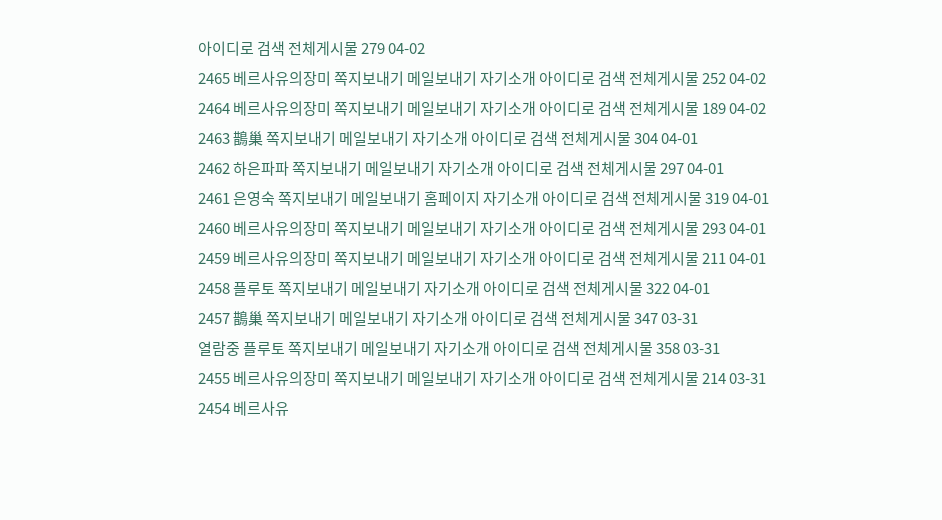아이디로 검색 전체게시물 279 04-02
2465 베르사유의장미 쪽지보내기 메일보내기 자기소개 아이디로 검색 전체게시물 252 04-02
2464 베르사유의장미 쪽지보내기 메일보내기 자기소개 아이디로 검색 전체게시물 189 04-02
2463 鵲巢 쪽지보내기 메일보내기 자기소개 아이디로 검색 전체게시물 304 04-01
2462 하은파파 쪽지보내기 메일보내기 자기소개 아이디로 검색 전체게시물 297 04-01
2461 은영숙 쪽지보내기 메일보내기 홈페이지 자기소개 아이디로 검색 전체게시물 319 04-01
2460 베르사유의장미 쪽지보내기 메일보내기 자기소개 아이디로 검색 전체게시물 293 04-01
2459 베르사유의장미 쪽지보내기 메일보내기 자기소개 아이디로 검색 전체게시물 211 04-01
2458 플루토 쪽지보내기 메일보내기 자기소개 아이디로 검색 전체게시물 322 04-01
2457 鵲巢 쪽지보내기 메일보내기 자기소개 아이디로 검색 전체게시물 347 03-31
열람중 플루토 쪽지보내기 메일보내기 자기소개 아이디로 검색 전체게시물 358 03-31
2455 베르사유의장미 쪽지보내기 메일보내기 자기소개 아이디로 검색 전체게시물 214 03-31
2454 베르사유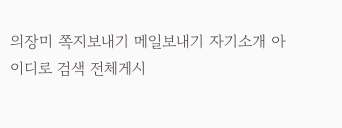의장미 쪽지보내기 메일보내기 자기소개 아이디로 검색 전체게시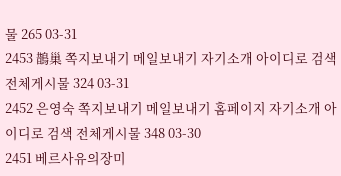물 265 03-31
2453 鵲巢 쪽지보내기 메일보내기 자기소개 아이디로 검색 전체게시물 324 03-31
2452 은영숙 쪽지보내기 메일보내기 홈페이지 자기소개 아이디로 검색 전체게시물 348 03-30
2451 베르사유의장미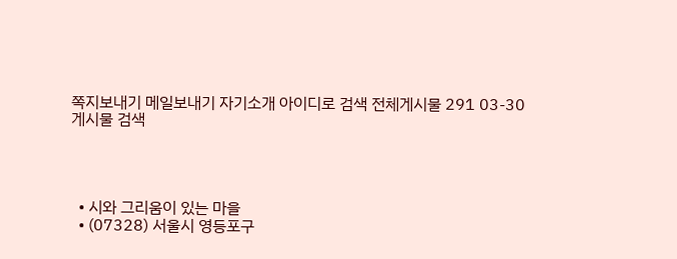쪽지보내기 메일보내기 자기소개 아이디로 검색 전체게시물 291 03-30
게시물 검색




  • 시와 그리움이 있는 마을
  • (07328) 서울시 영등포구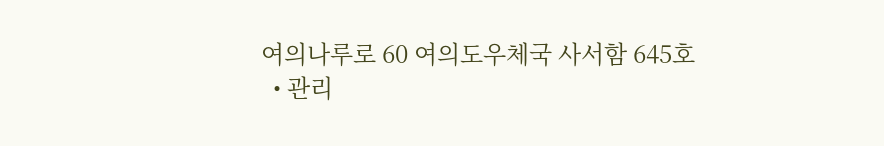여의나루로 60 여의도우체국 사서함 645호
  • 관리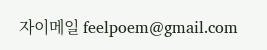자이메일 feelpoem@gmail.com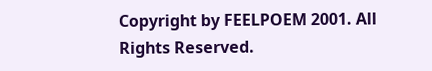Copyright by FEELPOEM 2001. All Rights Reserved.